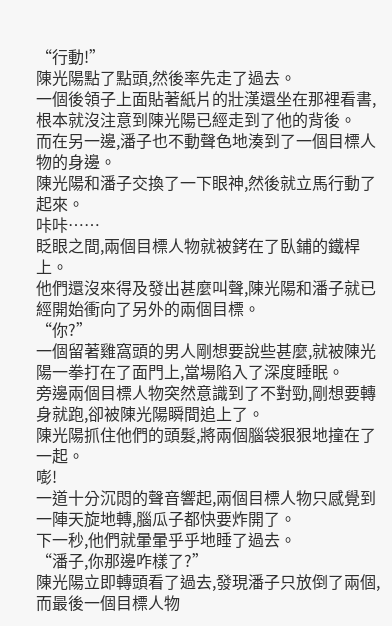“行動!”
陳光陽點了點頭,然後率先走了過去。
一個後領子上面貼著紙片的壯漢還坐在那裡看書,根本就沒注意到陳光陽已經走到了他的背後。
而在另一邊,潘子也不動聲色地湊到了一個目標人物的身邊。
陳光陽和潘子交換了一下眼神,然後就立馬行動了起來。
咔咔……
眨眼之間,兩個目標人物就被銬在了臥鋪的鐵桿上。
他們還沒來得及發出甚麼叫聲,陳光陽和潘子就已經開始衝向了另外的兩個目標。
“你?”
一個留著雞窩頭的男人剛想要說些甚麼,就被陳光陽一拳打在了面門上,當場陷入了深度睡眠。
旁邊兩個目標人物突然意識到了不對勁,剛想要轉身就跑,卻被陳光陽瞬間追上了。
陳光陽抓住他們的頭髮,將兩個腦袋狠狠地撞在了一起。
嘭!
一道十分沉悶的聲音響起,兩個目標人物只感覺到一陣天旋地轉,腦瓜子都快要炸開了。
下一秒,他們就暈暈乎乎地睡了過去。
“潘子,你那邊咋樣了?”
陳光陽立即轉頭看了過去,發現潘子只放倒了兩個,而最後一個目標人物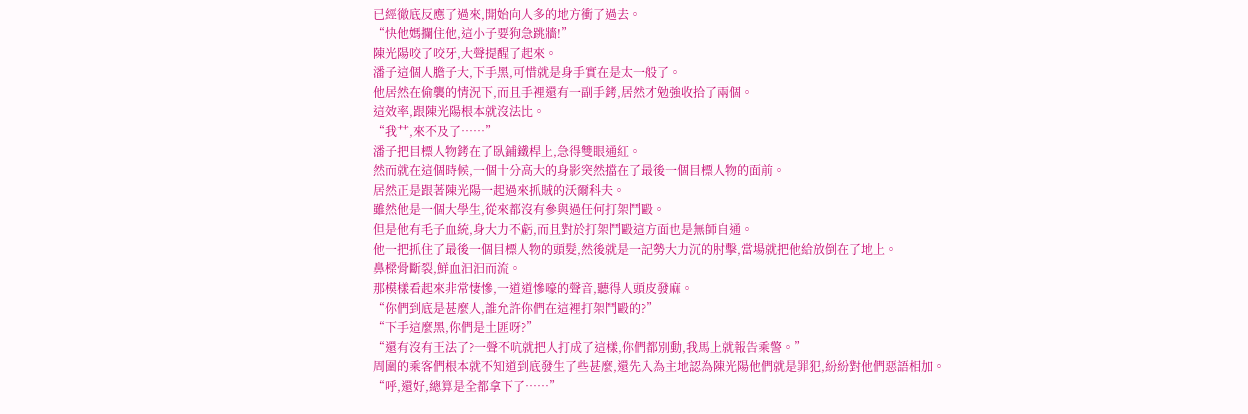已經徹底反應了過來,開始向人多的地方衝了過去。
“快他媽攔住他,這小子要狗急跳牆!”
陳光陽咬了咬牙,大聲提醒了起來。
潘子這個人膽子大,下手黑,可惜就是身手實在是太一般了。
他居然在偷襲的情況下,而且手裡還有一副手銬,居然才勉強收拾了兩個。
這效率,跟陳光陽根本就沒法比。
“我艹,來不及了……”
潘子把目標人物銬在了臥鋪鐵桿上,急得雙眼通紅。
然而就在這個時候,一個十分高大的身影突然擋在了最後一個目標人物的面前。
居然正是跟著陳光陽一起過來抓賊的沃爾科夫。
雖然他是一個大學生,從來都沒有參與過任何打架鬥毆。
但是他有毛子血統,身大力不虧,而且對於打架鬥毆這方面也是無師自通。
他一把抓住了最後一個目標人物的頭髮,然後就是一記勢大力沉的肘擊,當場就把他給放倒在了地上。
鼻樑骨斷裂,鮮血汩汩而流。
那模樣看起來非常悽慘,一道道慘嚎的聲音,聽得人頭皮發麻。
“你們到底是甚麼人,誰允許你們在這裡打架鬥毆的?”
“下手這麼黑,你們是土匪呀?”
“還有沒有王法了?一聲不吭就把人打成了這樣,你們都別動,我馬上就報告乘警。”
周圍的乘客們根本就不知道到底發生了些甚麼,還先入為主地認為陳光陽他們就是罪犯,紛紛對他們惡語相加。
“呼,還好,總算是全都拿下了……”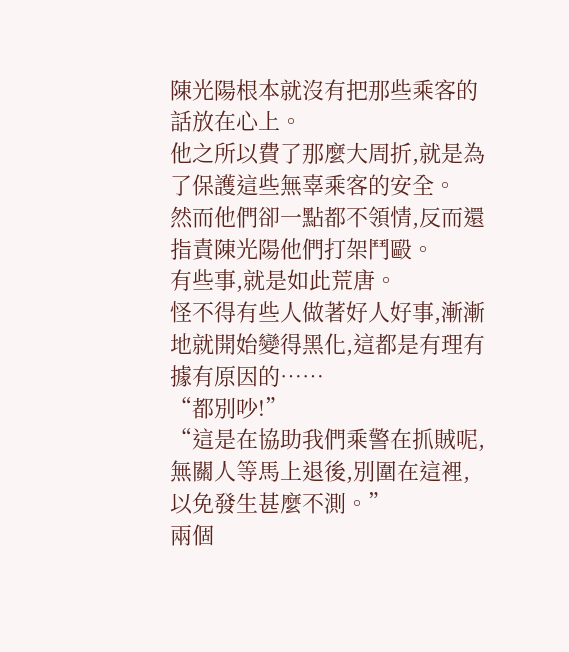陳光陽根本就沒有把那些乘客的話放在心上。
他之所以費了那麼大周折,就是為了保護這些無辜乘客的安全。
然而他們卻一點都不領情,反而還指責陳光陽他們打架鬥毆。
有些事,就是如此荒唐。
怪不得有些人做著好人好事,漸漸地就開始變得黑化,這都是有理有據有原因的……
“都別吵!”
“這是在協助我們乘警在抓賊呢,無關人等馬上退後,別圍在這裡,以免發生甚麼不測。”
兩個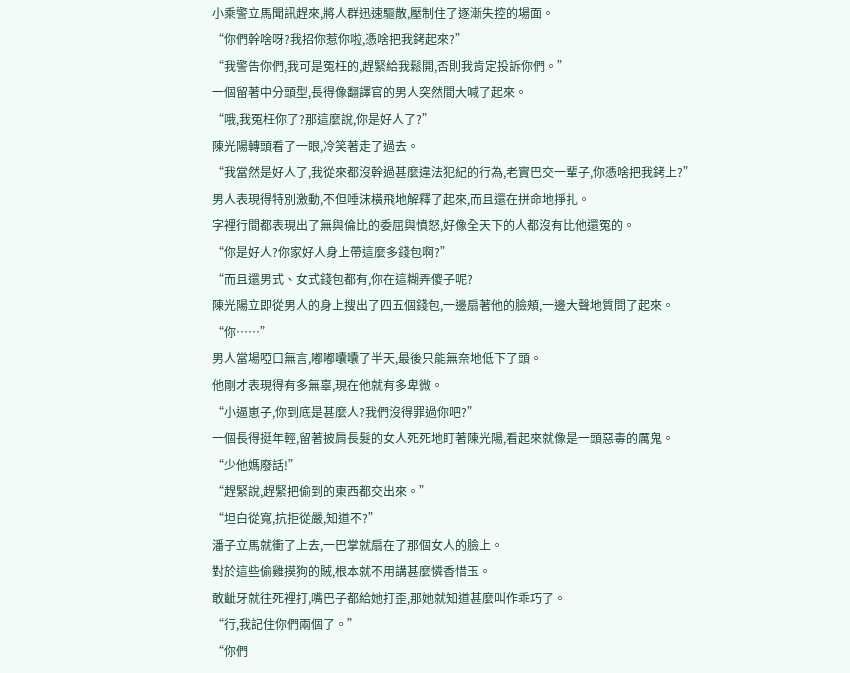小乘警立馬聞訊趕來,將人群迅速驅散,壓制住了逐漸失控的場面。
“你們幹啥呀?我招你惹你啦,憑啥把我銬起來?”
“我警告你們,我可是冤枉的,趕緊給我鬆開,否則我肯定投訴你們。”
一個留著中分頭型,長得像翻譯官的男人突然間大喊了起來。
“哦,我冤枉你了?那這麼說,你是好人了?”
陳光陽轉頭看了一眼,冷笑著走了過去。
“我當然是好人了,我從來都沒幹過甚麼違法犯紀的行為,老實巴交一輩子,你憑啥把我銬上?”
男人表現得特別激動,不但唾沫橫飛地解釋了起來,而且還在拼命地掙扎。
字裡行間都表現出了無與倫比的委屈與憤怒,好像全天下的人都沒有比他還冤的。
“你是好人?你家好人身上帶這麼多錢包啊?”
“而且還男式、女式錢包都有,你在這糊弄傻子呢?
陳光陽立即從男人的身上搜出了四五個錢包,一邊扇著他的臉頰,一邊大聲地質問了起來。
“你……”
男人當場啞口無言,嘟嘟囔囔了半天,最後只能無奈地低下了頭。
他剛才表現得有多無辜,現在他就有多卑微。
“小逼崽子,你到底是甚麼人?我們沒得罪過你吧?”
一個長得挺年輕,留著披肩長髮的女人死死地盯著陳光陽,看起來就像是一頭惡毒的厲鬼。
“少他媽廢話!”
“趕緊說,趕緊把偷到的東西都交出來。”
“坦白從寬,抗拒從嚴,知道不?”
潘子立馬就衝了上去,一巴掌就扇在了那個女人的臉上。
對於這些偷雞摸狗的賊,根本就不用講甚麼憐香惜玉。
敢齜牙就往死裡打,嘴巴子都給她打歪,那她就知道甚麼叫作乖巧了。
“行,我記住你們兩個了。”
“你們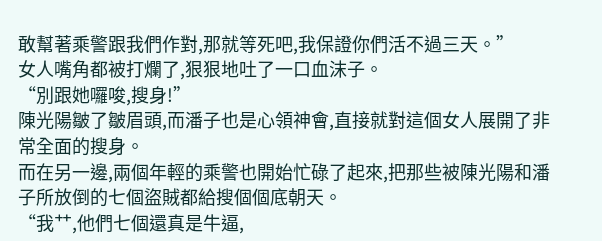敢幫著乘警跟我們作對,那就等死吧,我保證你們活不過三天。”
女人嘴角都被打爛了,狠狠地吐了一口血沫子。
“別跟她囉唆,搜身!”
陳光陽皺了皺眉頭,而潘子也是心領神會,直接就對這個女人展開了非常全面的搜身。
而在另一邊,兩個年輕的乘警也開始忙碌了起來,把那些被陳光陽和潘子所放倒的七個盜賊都給搜個個底朝天。
“我艹,他們七個還真是牛逼,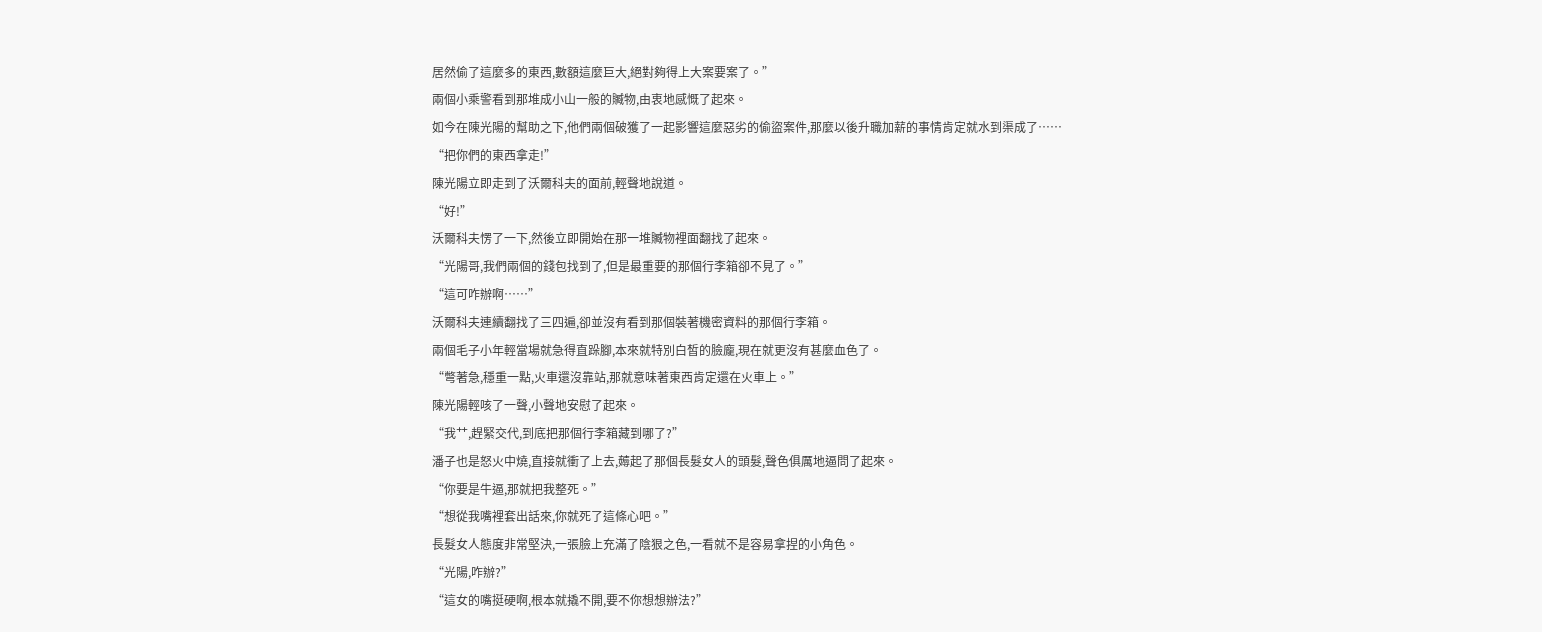居然偷了這麼多的東西,數額這麼巨大,絕對夠得上大案要案了。”
兩個小乘警看到那堆成小山一般的贓物,由衷地感慨了起來。
如今在陳光陽的幫助之下,他們兩個破獲了一起影響這麼惡劣的偷盜案件,那麼以後升職加薪的事情肯定就水到渠成了……
“把你們的東西拿走!”
陳光陽立即走到了沃爾科夫的面前,輕聲地說道。
“好!”
沃爾科夫愣了一下,然後立即開始在那一堆贓物裡面翻找了起來。
“光陽哥,我們兩個的錢包找到了,但是最重要的那個行李箱卻不見了。”
“這可咋辦啊……”
沃爾科夫連續翻找了三四遍,卻並沒有看到那個裝著機密資料的那個行李箱。
兩個毛子小年輕當場就急得直跺腳,本來就特別白皙的臉龐,現在就更沒有甚麼血色了。
“彆著急,穩重一點,火車還沒靠站,那就意味著東西肯定還在火車上。”
陳光陽輕咳了一聲,小聲地安慰了起來。
“我艹,趕緊交代,到底把那個行李箱藏到哪了?”
潘子也是怒火中燒,直接就衝了上去,薅起了那個長髮女人的頭髮,聲色俱厲地逼問了起來。
“你要是牛逼,那就把我整死。”
“想從我嘴裡套出話來,你就死了這條心吧。”
長髮女人態度非常堅決,一張臉上充滿了陰狠之色,一看就不是容易拿捏的小角色。
“光陽,咋辦?”
“這女的嘴挺硬啊,根本就撬不開,要不你想想辦法?”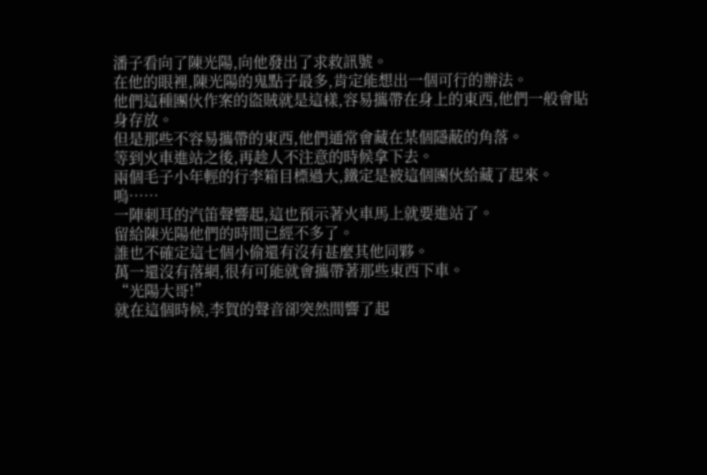潘子看向了陳光陽,向他發出了求救訊號。
在他的眼裡,陳光陽的鬼點子最多,肯定能想出一個可行的辦法。
他們這種團伙作案的盜賊就是這樣,容易攜帶在身上的東西,他們一般會貼身存放。
但是那些不容易攜帶的東西,他們通常會藏在某個隱蔽的角落。
等到火車進站之後,再趁人不注意的時候拿下去。
兩個毛子小年輕的行李箱目標過大,鐵定是被這個團伙給藏了起來。
嗚……
一陣刺耳的汽笛聲響起,這也預示著火車馬上就要進站了。
留給陳光陽他們的時間已經不多了。
誰也不確定這七個小偷還有沒有甚麼其他同夥。
萬一還沒有落網,很有可能就會攜帶著那些東西下車。
“光陽大哥!”
就在這個時候,李賀的聲音卻突然間響了起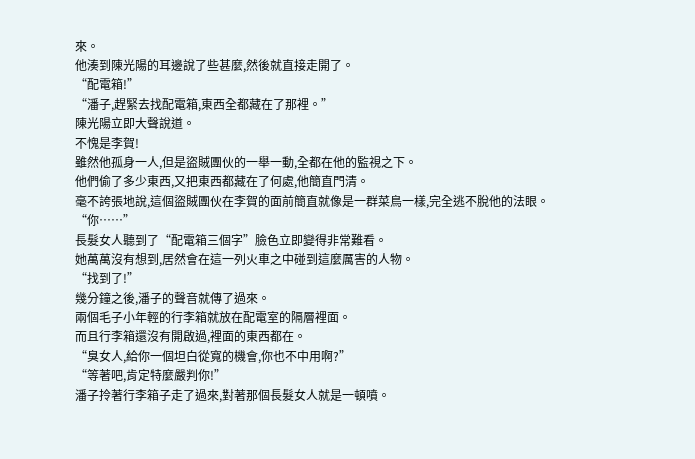來。
他湊到陳光陽的耳邊說了些甚麼,然後就直接走開了。
“配電箱!”
“潘子,趕緊去找配電箱,東西全都藏在了那裡。”
陳光陽立即大聲說道。
不愧是李賀!
雖然他孤身一人,但是盜賊團伙的一舉一動,全都在他的監視之下。
他們偷了多少東西,又把東西都藏在了何處,他簡直門清。
毫不誇張地說,這個盜賊團伙在李賀的面前簡直就像是一群菜鳥一樣,完全逃不脫他的法眼。
“你……”
長髮女人聽到了“配電箱三個字”臉色立即變得非常難看。
她萬萬沒有想到,居然會在這一列火車之中碰到這麼厲害的人物。
“找到了!”
幾分鐘之後,潘子的聲音就傳了過來。
兩個毛子小年輕的行李箱就放在配電室的隔層裡面。
而且行李箱還沒有開啟過,裡面的東西都在。
“臭女人,給你一個坦白從寬的機會,你也不中用啊?”
“等著吧,肯定特麼嚴判你!”
潘子拎著行李箱子走了過來,對著那個長髮女人就是一頓噴。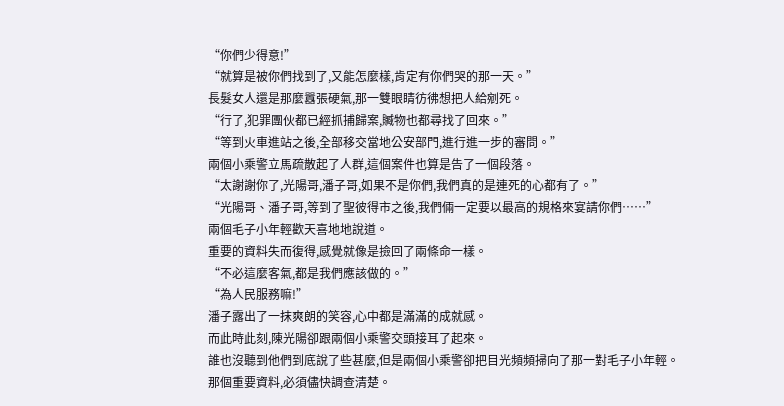“你們少得意!”
“就算是被你們找到了,又能怎麼樣,肯定有你們哭的那一天。”
長髮女人還是那麼囂張硬氣,那一雙眼睛彷彿想把人給剜死。
“行了,犯罪團伙都已經抓捕歸案,贓物也都尋找了回來。”
“等到火車進站之後,全部移交當地公安部門,進行進一步的審問。”
兩個小乘警立馬疏散起了人群,這個案件也算是告了一個段落。
“太謝謝你了,光陽哥,潘子哥,如果不是你們,我們真的是連死的心都有了。”
“光陽哥、潘子哥,等到了聖彼得市之後,我們倆一定要以最高的規格來宴請你們……”
兩個毛子小年輕歡天喜地地說道。
重要的資料失而復得,感覺就像是撿回了兩條命一樣。
“不必這麼客氣,都是我們應該做的。”
“為人民服務嘛!”
潘子露出了一抹爽朗的笑容,心中都是滿滿的成就感。
而此時此刻,陳光陽卻跟兩個小乘警交頭接耳了起來。
誰也沒聽到他們到底說了些甚麼,但是兩個小乘警卻把目光頻頻掃向了那一對毛子小年輕。
那個重要資料,必須儘快調查清楚。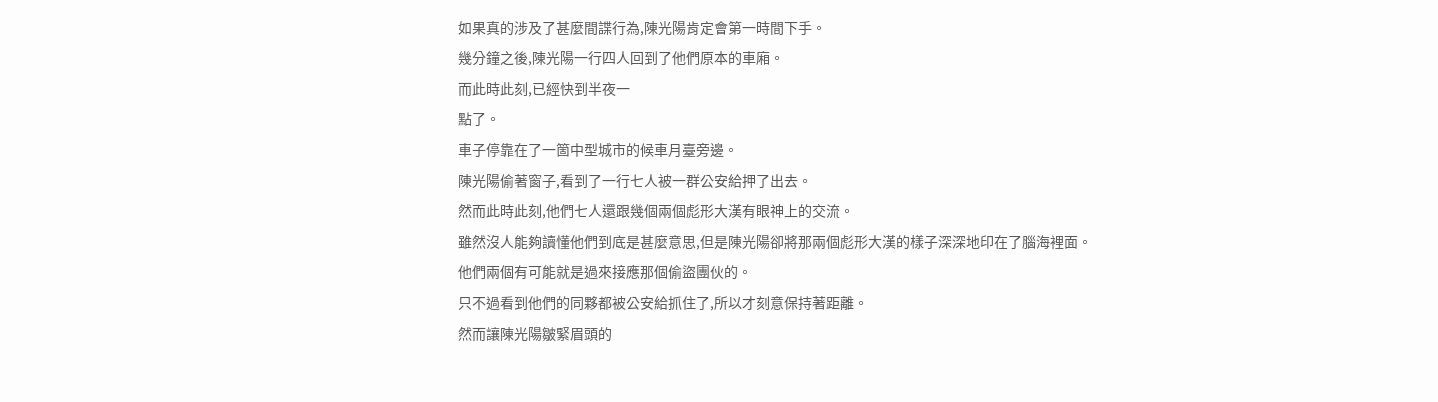如果真的涉及了甚麼間諜行為,陳光陽肯定會第一時間下手。
幾分鐘之後,陳光陽一行四人回到了他們原本的車廂。
而此時此刻,已經快到半夜一
點了。
車子停靠在了一箇中型城市的候車月臺旁邊。
陳光陽偷著窗子,看到了一行七人被一群公安給押了出去。
然而此時此刻,他們七人還跟幾個兩個彪形大漢有眼神上的交流。
雖然沒人能夠讀懂他們到底是甚麼意思,但是陳光陽卻將那兩個彪形大漢的樣子深深地印在了腦海裡面。
他們兩個有可能就是過來接應那個偷盜團伙的。
只不過看到他們的同夥都被公安給抓住了,所以才刻意保持著距離。
然而讓陳光陽皺緊眉頭的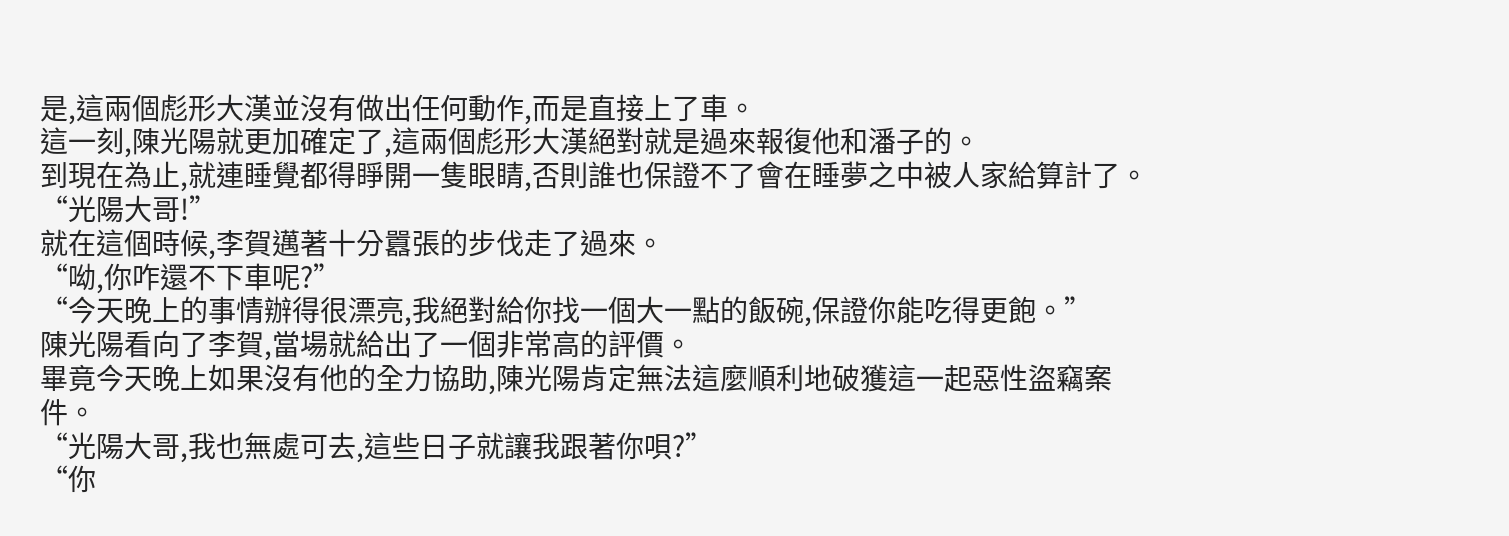是,這兩個彪形大漢並沒有做出任何動作,而是直接上了車。
這一刻,陳光陽就更加確定了,這兩個彪形大漢絕對就是過來報復他和潘子的。
到現在為止,就連睡覺都得睜開一隻眼睛,否則誰也保證不了會在睡夢之中被人家給算計了。
“光陽大哥!”
就在這個時候,李賀邁著十分囂張的步伐走了過來。
“呦,你咋還不下車呢?”
“今天晚上的事情辦得很漂亮,我絕對給你找一個大一點的飯碗,保證你能吃得更飽。”
陳光陽看向了李賀,當場就給出了一個非常高的評價。
畢竟今天晚上如果沒有他的全力協助,陳光陽肯定無法這麼順利地破獲這一起惡性盜竊案件。
“光陽大哥,我也無處可去,這些日子就讓我跟著你唄?”
“你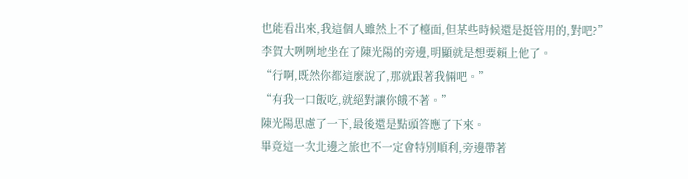也能看出來,我這個人雖然上不了檯面,但某些時候還是挺管用的,對吧?”
李賀大咧咧地坐在了陳光陽的旁邊,明顯就是想要賴上他了。
“行啊,既然你都這麼說了,那就跟著我倆吧。”
“有我一口飯吃,就絕對讓你餓不著。”
陳光陽思慮了一下,最後還是點頭答應了下來。
畢竟這一次北邊之旅也不一定會特別順利,旁邊帶著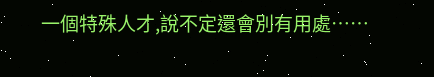一個特殊人才,說不定還會別有用處……